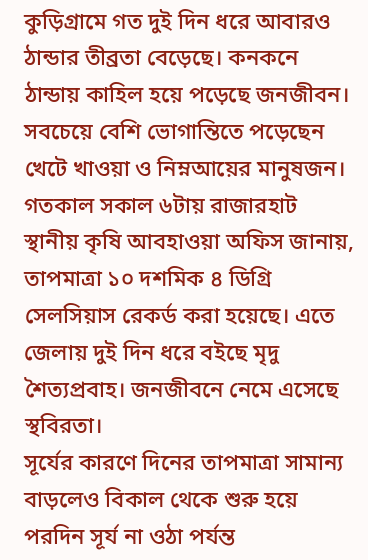কুড়িগ্রামে গত দুই দিন ধরে আবারও ঠান্ডার তীব্রতা বেড়েছে। কনকনে ঠান্ডায় কাহিল হয়ে পড়েছে জনজীবন। সবচেয়ে বেশি ভোগান্তিতে পড়েছেন খেটে খাওয়া ও নিম্নআয়ের মানুষজন।
গতকাল সকাল ৬টায় রাজারহাট স্থানীয় কৃষি আবহাওয়া অফিস জানায়, তাপমাত্রা ১০ দশমিক ৪ ডিগ্রি সেলসিয়াস রেকর্ড করা হয়েছে। এতে জেলায় দুই দিন ধরে বইছে মৃদু শৈত্যপ্রবাহ। জনজীবনে নেমে এসেছে স্থবিরতা।
সূর্যের কারণে দিনের তাপমাত্রা সামান্য বাড়লেও বিকাল থেকে শুরু হয়ে পরদিন সূর্য না ওঠা পর্যন্ত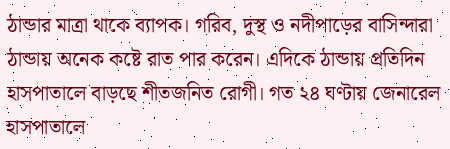ঠান্ডার মাত্রা থাকে ব্যাপক। গরিব, দুস্থ ও নদীপাড়ের বাসিন্দারা ঠান্ডায় অনেক কষ্টে রাত পার করেন। এদিকে ঠান্ডায় প্রতিদিন হাসপাতালে বাড়ছে শীতজনিত রোগী। গত ২৪ ঘণ্টায় জেনারেল হাসপাতালে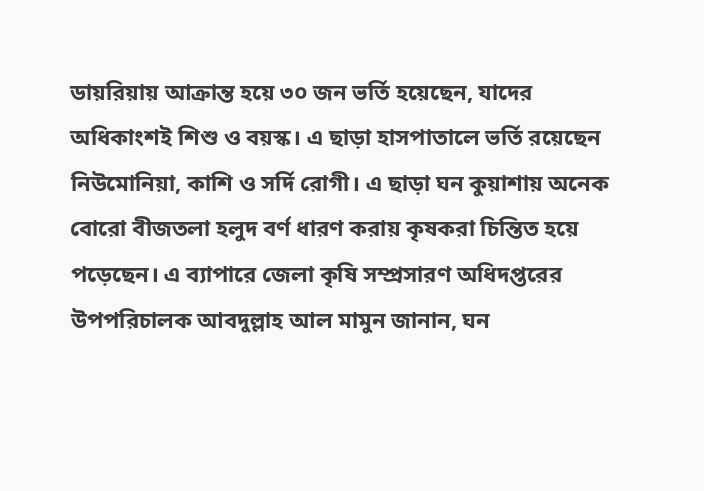ডায়রিয়ায় আক্রান্ত হয়ে ৩০ জন ভর্তি হয়েছেন, যাদের অধিকাংশই শিশু ও বয়স্ক। এ ছাড়া হাসপাতালে ভর্তি রয়েছেন নিউমোনিয়া, কাশি ও সর্দি রোগী। এ ছাড়া ঘন কুয়াশায় অনেক বোরো বীজতলা হলুদ বর্ণ ধারণ করায় কৃষকরা চিন্তিত হয়ে পড়েছেন। এ ব্যাপারে জেলা কৃষি সম্প্রসারণ অধিদপ্তরের উপপরিচালক আবদুল্লাহ আল মামুন জানান, ঘন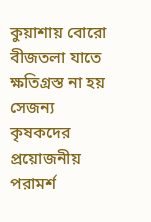কুয়াশায় বোরো বীজতলা যাতে ক্ষতিগ্রস্ত না হয় সেজন্য কৃষকদের প্রয়োজনীয় পরামর্শ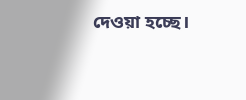দেওয়া হচ্ছে।